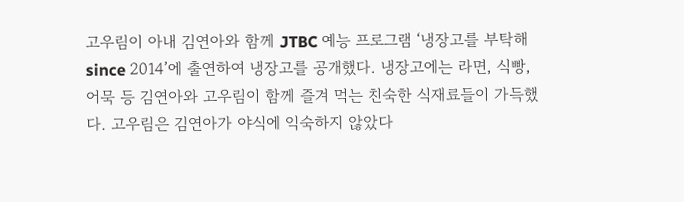고우림이 아내 김연아와 함께 JTBC 예능 프로그램 ‘냉장고를 부탁해 since 2014’에 출연하여 냉장고를 공개했다. 냉장고에는 라면, 식빵, 어묵 등 김연아와 고우림이 함께 즐겨 먹는 친숙한 식재료들이 가득했다. 고우림은 김연아가 야식에 익숙하지 않았다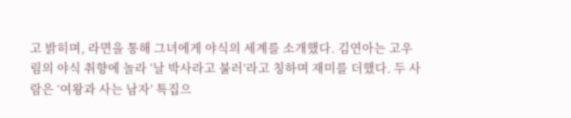고 밝히며, 라면을 통해 그녀에게 야식의 세계를 소개했다. 김연아는 고우림의 야식 취향에 놀라 ‘날 박사라고 불러’라고 칭하며 재미를 더했다. 두 사람은 ‘여왕과 사는 남자’ 특집으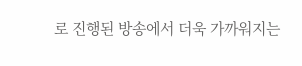로 진행된 방송에서 더욱 가까워지는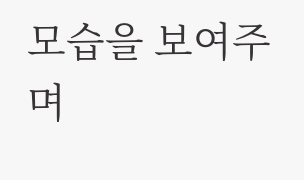모습을 보여주며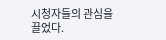시청자들의 관심을 끌었다.